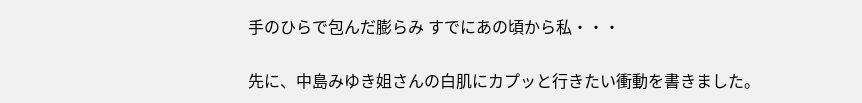手のひらで包んだ膨らみ すでにあの頃から私・・・

先に、中島みゆき姐さんの白肌にカプッと行きたい衝動を書きました。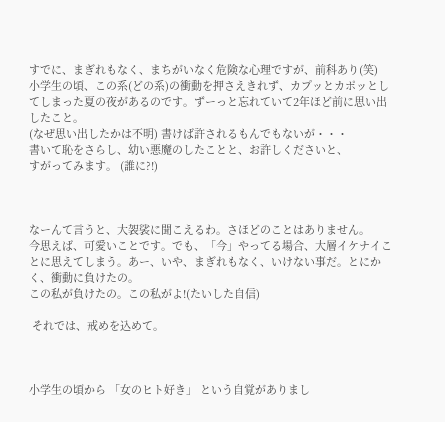すでに、まぎれもなく、まちがいなく危険な心理ですが、前科あり(笑)
小学生の頃、この系(どの系)の衝動を押さえきれず、カプッとカポッとしてしまった夏の夜があるのです。ずーっと忘れていて2年ほど前に思い出したこと。
(なぜ思い出したかは不明) 書けば許されるもんでもないが・・・
書いて恥をさらし、幼い悪魔のしたことと、お許しくださいと、
すがってみます。 (誰に?!)



なーんて言うと、大袈裟に聞こえるわ。さほどのことはありません。
今思えば、可愛いことです。でも、「今」やってる場合、大層イケナイことに思えてしまう。あー、いや、まぎれもなく、いけない事だ。とにかく、衝動に負けたの。
この私が負けたの。この私がよ!(たいした自信)

 それでは、戒めを込めて。



小学生の頃から 「女のヒト好き」 という自覚がありまし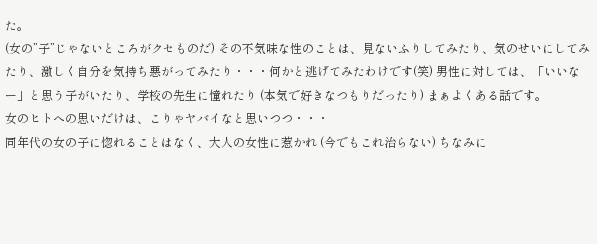た。
(女の”子”じゃないところがクセものだ) その不気味な性のことは、見ないふりしてみたり、気のせいにしてみたり、激しく自分を気持ち悪がってみたり・・・何かと逃げてみたわけです(笑) 男性に対しては、「いいなー」と思う子がいたり、学校の先生に憧れたり (本気で好きなつもりだったり) まぁよくある話です。
女のヒトへの思いだけは、こりゃヤバイなと思いつつ・・・
同年代の女の子に惚れることはなく、大人の女性に惹かれ (今でもこれ治らない) ちなみに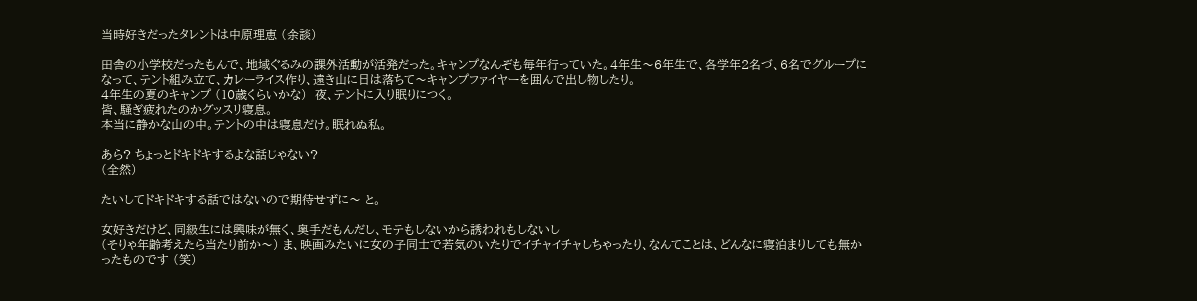当時好きだったタレントは中原理恵 (余談)

田舎の小学校だったもんで、地域ぐるみの課外活動が活発だった。キャンプなんぞも毎年行っていた。4年生〜6年生で、各学年2名づ、6名でグループになって、テント組み立て、カレーライス作り、遠き山に日は落ちて〜キャンプファイヤーを囲んで出し物したり。
4年生の夏のキャンプ (10歳くらいかな)  夜、テントに入り眠りにつく。
皆、騒ぎ疲れたのかグッスリ寝息。
本当に静かな山の中。テントの中は寝息だけ。眠れぬ私。

あら? ちょっとドキドキするよな話じゃない?
(全然)

たいしてドキドキする話ではないので期待せずに〜 と。

女好きだけど、同級生には興味が無く、奥手だもんだし、モテもしないから誘われもしないし
(そりゃ年齢考えたら当たり前か〜) ま、映画みたいに女の子同士で若気のいたりでイチャイチャしちゃったり、なんてことは、どんなに寝泊まりしても無かったものです (笑)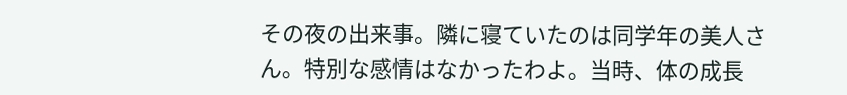その夜の出来事。隣に寝ていたのは同学年の美人さん。特別な感情はなかったわよ。当時、体の成長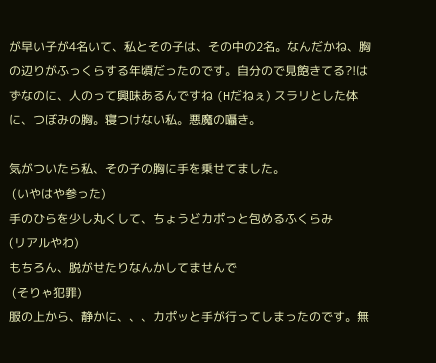が早い子が4名いて、私とその子は、その中の2名。なんだかね、胸の辺りがふっくらする年頃だったのです。自分ので見飽きてる?!はずなのに、人のって興味あるんですね (Hだねぇ) スラリとした体に、つぼみの胸。寝つけない私。悪魔の囁き。

気がついたら私、その子の胸に手を乗せてました。
 (いやはや参った)
手のひらを少し丸くして、ちょうどカポっと包めるふくらみ
(リアルやわ)
もちろん、脱がせたりなんかしてませんで
 (そりゃ犯罪)
服の上から、静かに、、、カポッと手が行ってしまったのです。無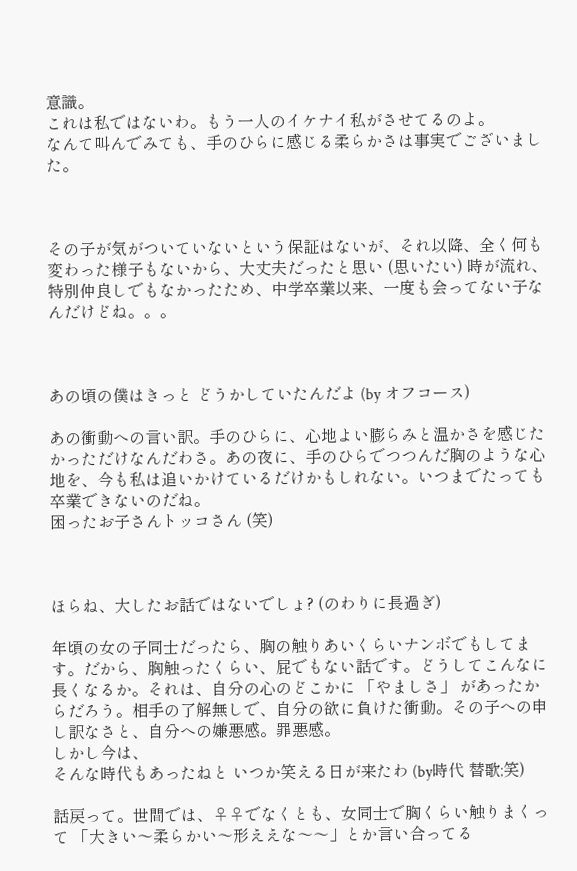意識。
これは私ではないわ。もう一人のイケナイ私がさせてるのよ。
なんて叫んでみても、手のひらに感じる柔らかさは事実でございました。



その子が気がついていないという保証はないが、それ以降、全く何も変わった様子もないから、大丈夫だったと思い (思いたい) 時が流れ、特別仲良しでもなかったため、中学卒業以来、一度も会ってない子なんだけどね。。。



あの頃の僕はきっと どうかしていたんだよ (by オフコース)

あの衝動への言い訳。手のひらに、心地よい膨らみと温かさを感じたかっただけなんだわさ。あの夜に、手のひらでつつんだ胸のような心地を、今も私は追いかけているだけかもしれない。いつまでたっても卒業できないのだね。
困ったお子さんトッコさん (笑)



ほらね、大したお話ではないでしょ? (のわりに長過ぎ)

年頃の女の子同士だったら、胸の触りあいくらいナンボでもしてます。だから、胸触ったくらい、屁でもない話です。どうしてこんなに長くなるか。それは、自分の心のどこかに 「やましさ」 があったからだろう。相手の了解無しで、自分の欲に負けた衝動。その子への申し訳なさと、自分への嫌悪感。罪悪感。
しかし今は、
そんな時代もあったねと いつか笑える日が来たわ (by時代 替歌;笑)

話戻って。世間では、♀♀でなくとも、女同士で胸くらい触りまくって 「大きい〜柔らかい〜形ええな〜〜」とか言い合ってる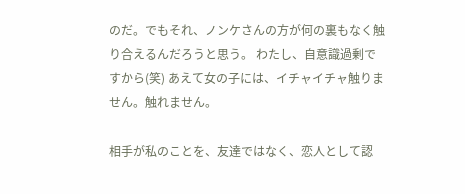のだ。でもそれ、ノンケさんの方が何の裏もなく触り合えるんだろうと思う。 わたし、自意識過剰ですから(笑) あえて女の子には、イチャイチャ触りません。触れません。

相手が私のことを、友達ではなく、恋人として認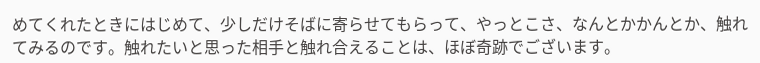めてくれたときにはじめて、少しだけそばに寄らせてもらって、やっとこさ、なんとかかんとか、触れてみるのです。触れたいと思った相手と触れ合えることは、ほぼ奇跡でございます。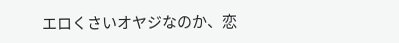エロくさいオヤジなのか、恋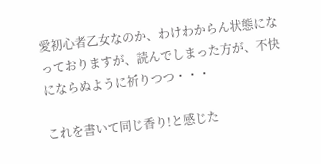愛初心者乙女なのか、わけわからん状態になっておりますが、読んでしまった方が、不快にならぬように祈りつつ・・・

これを書いて同じ香り!と感じた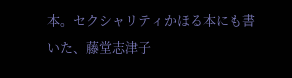本。セクシャリティかほる本にも書いた、藤堂志津子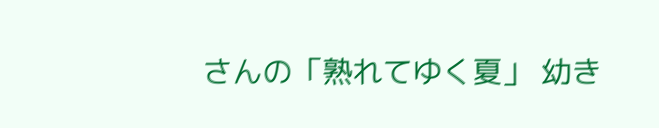さんの「熟れてゆく夏」 幼き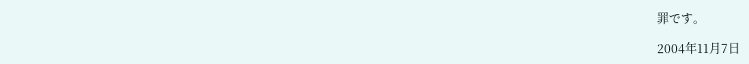罪です。

2004年11月7日